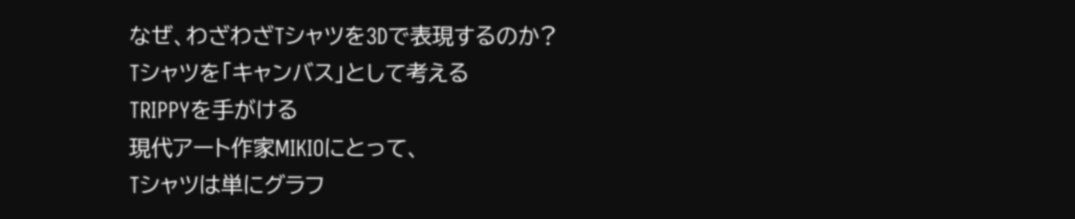なぜ、わざわざTシャツを3Dで表現するのか?
Tシャツを「キャンバス」として考える
TRIPPYを手がける
現代アート作家MIKIOにとって、
Tシャツは単にグラフ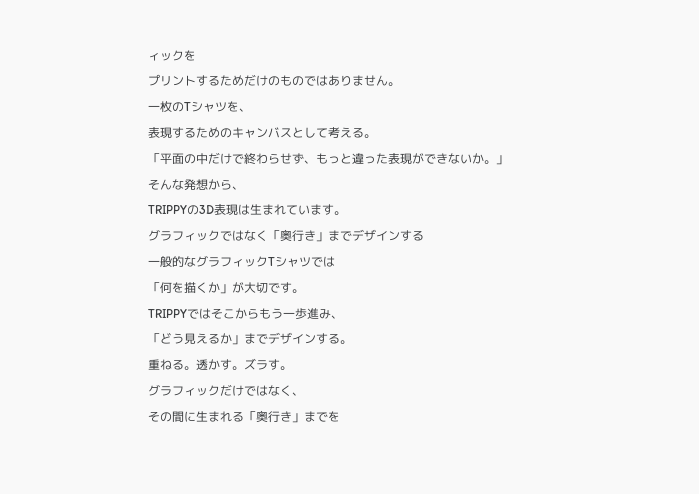ィックを
プリントするためだけのものではありません。
一枚のTシャツを、
表現するためのキャンバスとして考える。
「平面の中だけで終わらせず、もっと違った表現ができないか。」
そんな発想から、
TRIPPYの3D表現は生まれています。
グラフィックではなく「奥行き」までデザインする
一般的なグラフィックTシャツでは
「何を描くか」が大切です。
TRIPPYではそこからもう一歩進み、
「どう見えるか」までデザインする。
重ねる。透かす。ズラす。
グラフィックだけではなく、
その間に生まれる「奥行き」までを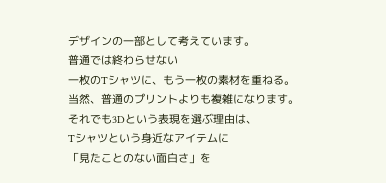デザインの一部として考えています。
普通では終わらせない
一枚のTシャツに、もう一枚の素材を重ねる。
当然、普通のプリントよりも複雑になります。
それでも3Dという表現を選ぶ理由は、
Tシャツという身近なアイテムに
「見たことのない面白さ」を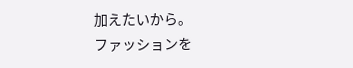加えたいから。
ファッションを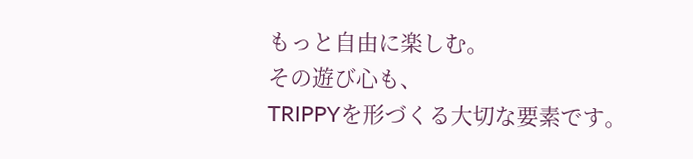もっと自由に楽しむ。
その遊び心も、
TRIPPYを形づくる大切な要素です。